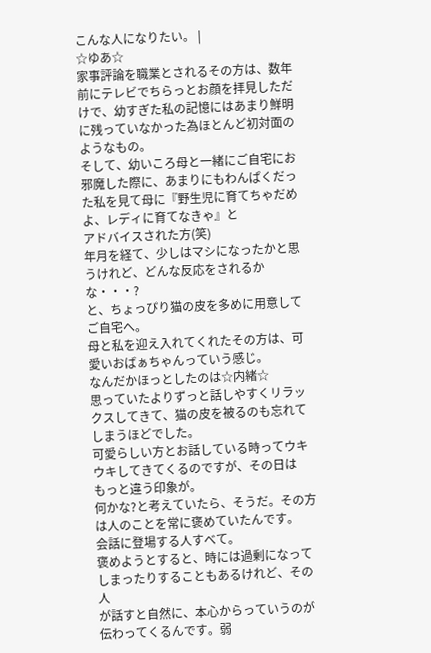こんな人になりたい。 |
☆ゆあ☆
家事評論を職業とされるその方は、数年前にテレビでちらっとお顔を拝見しただけで、幼すぎた私の記憶にはあまり鮮明に残っていなかった為ほとんど初対面のようなもの。
そして、幼いころ母と一緒にご自宅にお邪魔した際に、あまりにもわんぱくだった私を見て母に『野生児に育てちゃだめよ、レディに育てなきゃ』と
アドバイスされた方(笑)
年月を経て、少しはマシになったかと思うけれど、どんな反応をされるかな・・・?
と、ちょっぴり猫の皮を多めに用意してご自宅へ。
母と私を迎え入れてくれたその方は、可愛いおばぁちゃんっていう感じ。
なんだかほっとしたのは☆内緒☆
思っていたよりずっと話しやすくリラックスしてきて、猫の皮を被るのも忘れて
しまうほどでした。
可愛らしい方とお話している時ってウキウキしてきてくるのですが、その日は
もっと違う印象が。
何かな?と考えていたら、そうだ。その方は人のことを常に褒めていたんです。
会話に登場する人すべて。
褒めようとすると、時には過剰になってしまったりすることもあるけれど、その人
が話すと自然に、本心からっていうのが伝わってくるんです。弱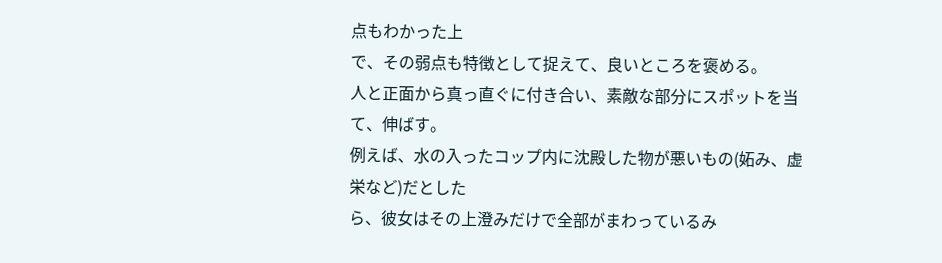点もわかった上
で、その弱点も特徴として捉えて、良いところを褒める。
人と正面から真っ直ぐに付き合い、素敵な部分にスポットを当て、伸ばす。
例えば、水の入ったコップ内に沈殿した物が悪いもの(妬み、虚栄など)だとした
ら、彼女はその上澄みだけで全部がまわっているみ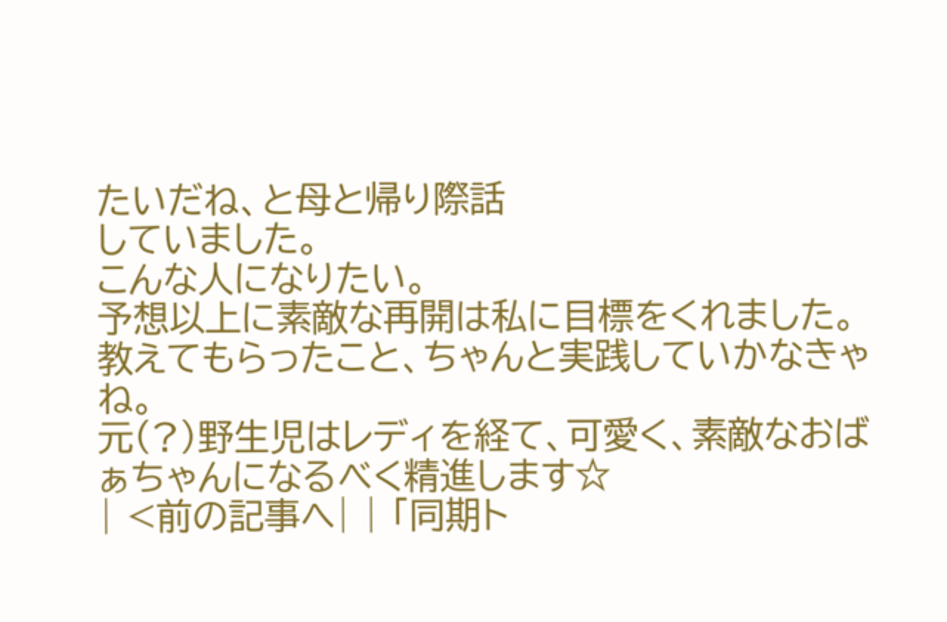たいだね、と母と帰り際話
していました。
こんな人になりたい。
予想以上に素敵な再開は私に目標をくれました。
教えてもらったこと、ちゃんと実践していかなきゃね。
元(?)野生児はレディを経て、可愛く、素敵なおばぁちゃんになるべく精進します☆
| <前の記事へ| | 「同期ト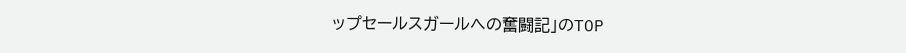ップセールスガールへの奮闘記」のTOP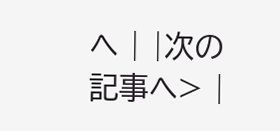へ | |次の記事へ> |